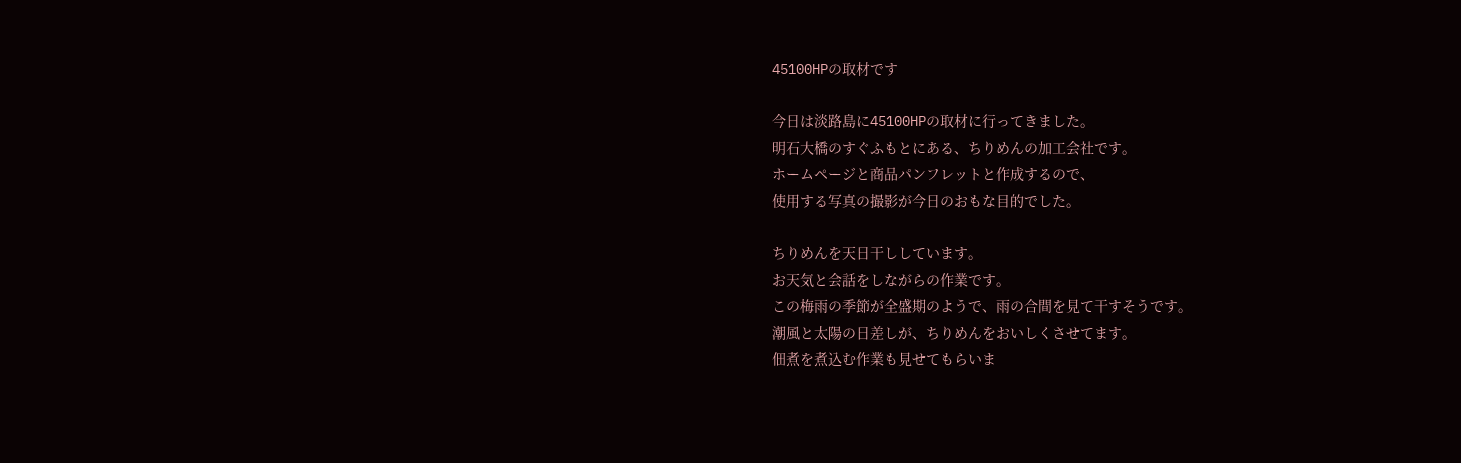45100HPの取材です

今日は淡路島に45100HPの取材に行ってきました。
明石大橋のすぐふもとにある、ちりめんの加工会社です。
ホームページと商品パンフレットと作成するので、
使用する写真の撮影が今日のおもな目的でした。

ちりめんを天日干ししています。
お天気と会話をしながらの作業です。
この梅雨の季節が全盛期のようで、雨の合間を見て干すそうです。
潮風と太陽の日差しが、ちりめんをおいしくさせてます。
佃煮を煮込む作業も見せてもらいま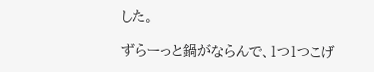した。

ずらーっと鍋がならんで、1つ1つこげ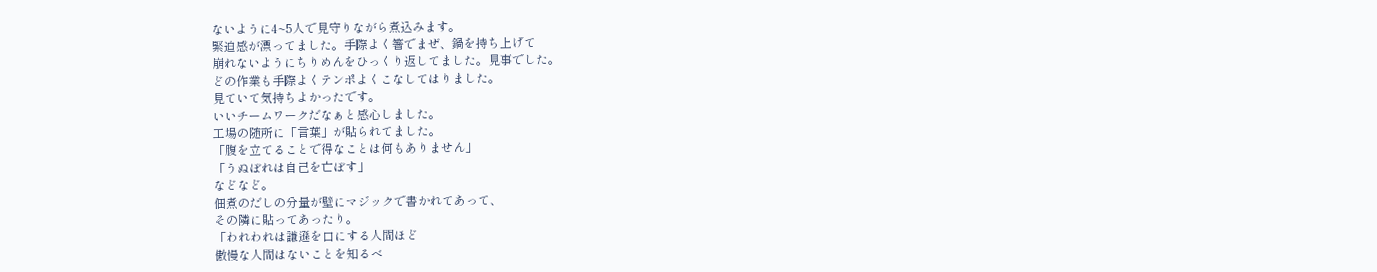ないように4~5人で見守りながら煮込みます。
緊迫感が漂ってました。手際よく箸でまぜ、鍋を持ち上げて
崩れないようにちりめんをひっくり返してました。見事でした。
どの作業も手際よくテンポよくこなしてはりました。
見ていて気持ちよかったです。
いいチームワークだなぁと感心しました。
工場の随所に「言葉」が貼られてました。
「腹を立てることで得なことは何もありません」
「うぬぼれは自己を亡ぼす」
などなど。
佃煮のだしの分量が壁にマジックで書かれてあって、
その隣に貼ってあったり。
「われわれは謙遜を口にする人間ほど
傲慢な人間はないことを知るべ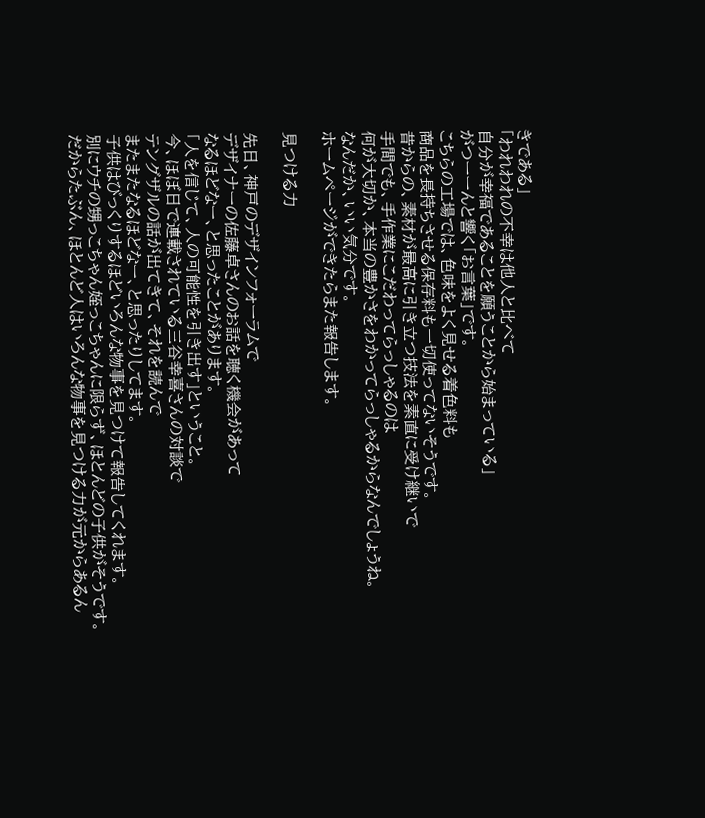きである」
「われわれの不幸は他人と比べて
自分が幸福であることを願うことから始まっている」
がつーーんと響く「お言葉」です。
こちらの工場では、色味をよく見せる着色料も
商品を長持ちさせる保存料も一切使ってないそうです。
昔からの、素材が最高に引き立つ技法を素直に受け継いで
手間でも、手作業にこだわってらっしゃるのは
何が大切か、本当の豊かさをわかってらっしゃるからなんでしょうね。
なんだか、いい気分です。
ホームページができたらまた報告します。

見つける力

先日、神戸のデザインフォーラムで
デザイナーの佐藤卓さんのお話を聴く機会があって
なるほどなー、と思ったことがあります。
「人を信じて、人の可能性を引き出す」ということ。
今、ほぼ日で連載されている三谷幸喜さんの対談で
テングザルの話が出てきて、それを読んで
またまたなるほどなー、と思ったりしてます。
子供はびっくりするほどいろんな物事を見つけて報告してくれます。
別にウチの甥っこちゃん姪っこちゃんに限らず、ほとんどの子供がそうです。
だからたぶん、ほとんど人はいろんな物事を見つける力が元からあるん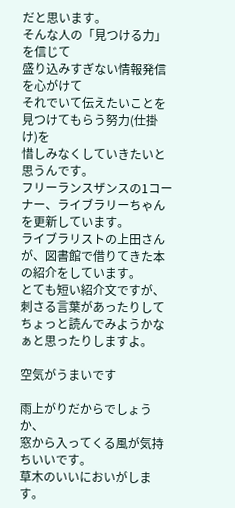だと思います。
そんな人の「見つける力」を信じて
盛り込みすぎない情報発信を心がけて
それでいて伝えたいことを見つけてもらう努力(仕掛け)を
惜しみなくしていきたいと思うんです。
フリーランスザンスの1コーナー、ライブラリーちゃんを更新しています。
ライブラリストの上田さんが、図書館で借りてきた本の紹介をしています。
とても短い紹介文ですが、刺さる言葉があったりして
ちょっと読んでみようかなぁと思ったりしますよ。

空気がうまいです

雨上がりだからでしょうか、
窓から入ってくる風が気持ちいいです。
草木のいいにおいがします。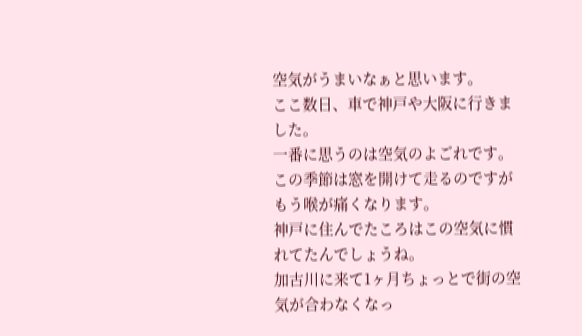空気がうまいなぁと思います。
ここ数日、車で神戸や大阪に行きました。
一番に思うのは空気のよごれです。
この季節は窓を開けて走るのですが
もう喉が痛くなります。
神戸に住んでたころはこの空気に慣れてたんでしょうね。
加古川に来て1ヶ月ちょっとで街の空気が合わなくなっ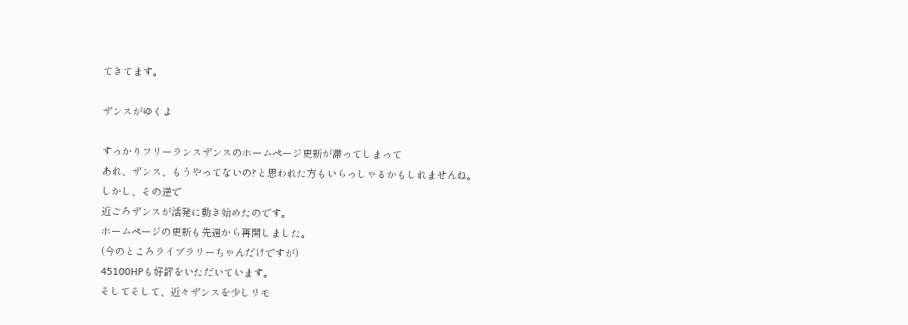てきてます。

ザンスがゆくよ

すっかりフリーランスザンスのホームページ更新が滞ってしまって
あれ、ザンス、もうやってないの?と思われた方もいらっしゃるかもしれませんね。
しかし、その逆で
近ごろザンスが活発に動き始めたのです。
ホームページの更新も先週から再開しました。
(今のところライブラリーちゃんだけですが)
45100HPも好評をいただいています。
そしてそして、近々ザンスを少しリモ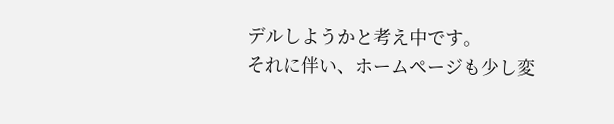デルしようかと考え中です。
それに伴い、ホームページも少し変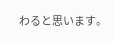わると思います。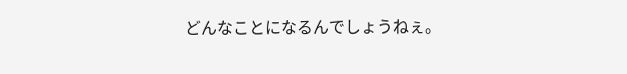どんなことになるんでしょうねぇ。